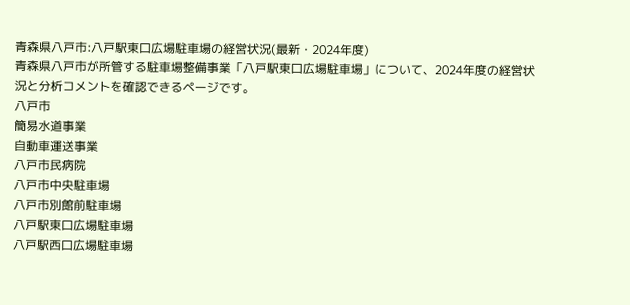青森県八戸市:八戸駅東口広場駐車場の経営状況(最新・2024年度)
青森県八戸市が所管する駐車場整備事業「八戸駅東口広場駐車場」について、2024年度の経営状況と分析コメントを確認できるページです。
八戸市
簡易水道事業
自動車運送事業
八戸市民病院
八戸市中央駐車場
八戸市別館前駐車場
八戸駅東口広場駐車場
八戸駅西口広場駐車場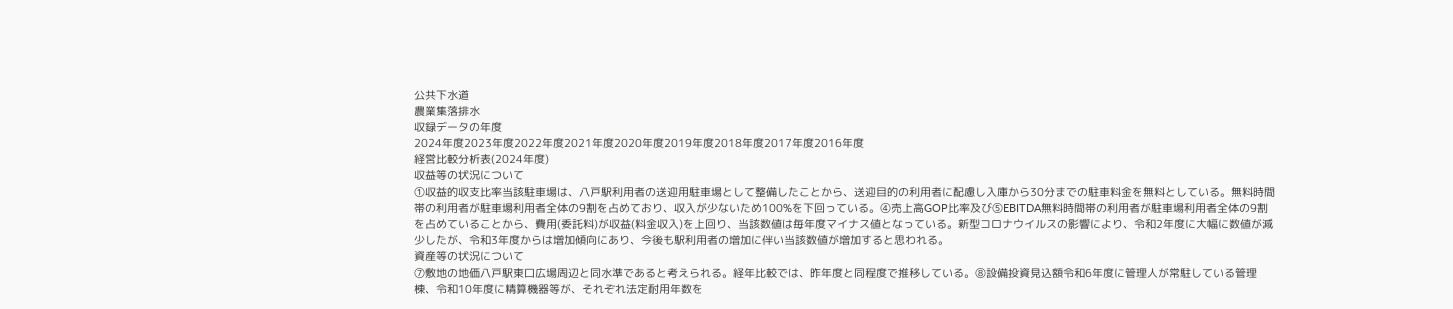公共下水道
農業集落排水
収録データの年度
2024年度2023年度2022年度2021年度2020年度2019年度2018年度2017年度2016年度
経営比較分析表(2024年度)
収益等の状況について
①収益的収支比率当該駐車場は、八戸駅利用者の送迎用駐車場として整備したことから、送迎目的の利用者に配慮し入庫から30分までの駐車料金を無料としている。無料時間帯の利用者が駐車場利用者全体の9割を占めており、収入が少ないため100%を下回っている。④売上高GOP比率及び⑤EBITDA無料時間帯の利用者が駐車場利用者全体の9割を占めていることから、費用(委託料)が収益(料金収入)を上回り、当該数値は毎年度マイナス値となっている。新型コロナウイルスの影響により、令和2年度に大幅に数値が減少したが、令和3年度からは増加傾向にあり、今後も駅利用者の増加に伴い当該数値が増加すると思われる。
資産等の状況について
⑦敷地の地価八戸駅東口広場周辺と同水準であると考えられる。経年比較では、昨年度と同程度で推移している。⑧設備投資見込額令和6年度に管理人が常駐している管理棟、令和10年度に精算機器等が、それぞれ法定耐用年数を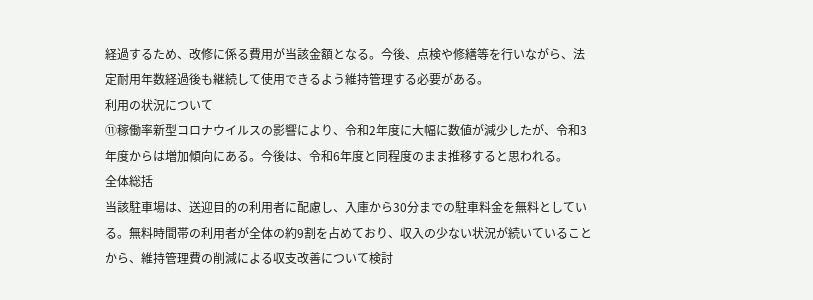経過するため、改修に係る費用が当該金額となる。今後、点検や修繕等を行いながら、法定耐用年数経過後も継続して使用できるよう維持管理する必要がある。
利用の状況について
⑪稼働率新型コロナウイルスの影響により、令和2年度に大幅に数値が減少したが、令和3年度からは増加傾向にある。今後は、令和6年度と同程度のまま推移すると思われる。
全体総括
当該駐車場は、送迎目的の利用者に配慮し、入庫から30分までの駐車料金を無料としている。無料時間帯の利用者が全体の約9割を占めており、収入の少ない状況が続いていることから、維持管理費の削減による収支改善について検討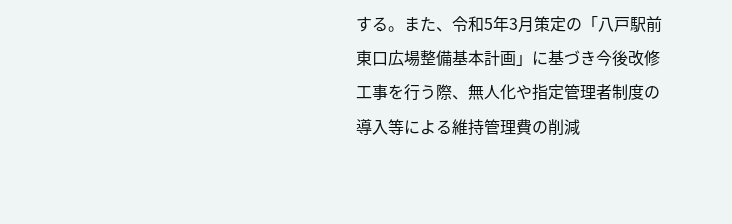する。また、令和5年3月策定の「八戸駅前東口広場整備基本計画」に基づき今後改修工事を行う際、無人化や指定管理者制度の導入等による維持管理費の削減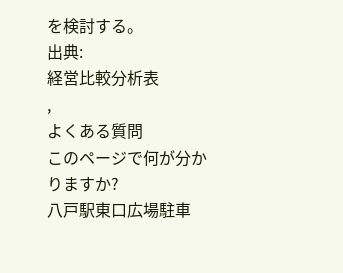を検討する。
出典:
経営比較分析表
,
よくある質問
このページで何が分かりますか?
八戸駅東口広場駐車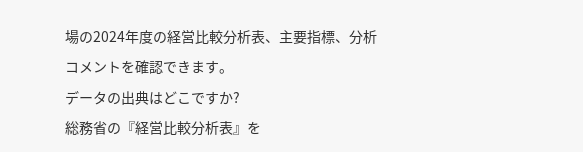場の2024年度の経営比較分析表、主要指標、分析コメントを確認できます。
データの出典はどこですか?
総務省の『経営比較分析表』を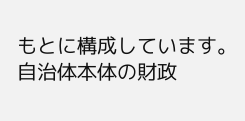もとに構成しています。
自治体本体の財政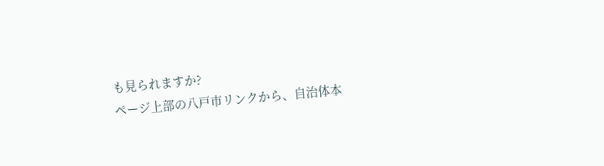も見られますか?
ページ上部の八戸市リンクから、自治体本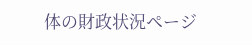体の財政状況ページ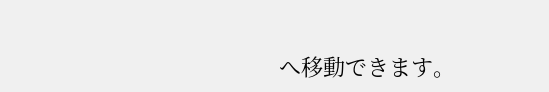へ移動できます。